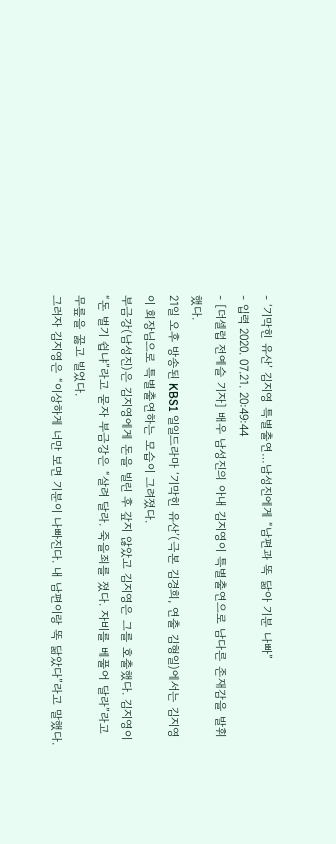- ‘기막힌 유산’ 김지영 특별출연…남성진에게 “남편과 똑 닮아 기분 나빠”
- 입력 2020. 07.21. 20:49:44
- [더셀럽 전예슬 기자] 배우 남성진의 아내 김지영이 특별출연으로 남다른 존재감을 발휘했다.
21일 오후 방송된 KBS1 일일드라마 ‘기막힌 유산’(극본 김경희, 연출 김형일)에서는 김지영이 회장님으로 특별출연하는 모습이 그려졌다.
부금강(남성진)은 김지영에게 돈을 빌린 후 갚지 않았고 김지영은 그를 호출했다. 김지영이 “돈 벌기 쉽냐”라고 묻자 부금강은 “살려 달라. 죽을죄를 졌다. 자비를 베풀어 달라”라고 무릎을 꿇고 빌었다.
그러자 김지영은 “이상하게 너만 보면 기분이 나빠진다. 내 남편이랑 똑 닮았다”라고 말했다.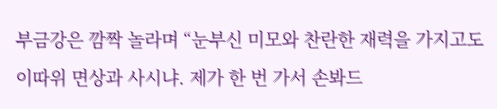부금강은 깜짝 놀라며 “눈부신 미모와 찬란한 재력을 가지고도 이따위 면상과 사시냐. 제가 한 번 가서 손봐드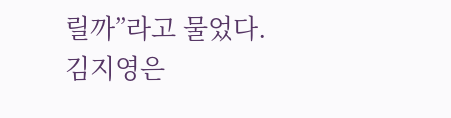릴까”라고 물었다.
김지영은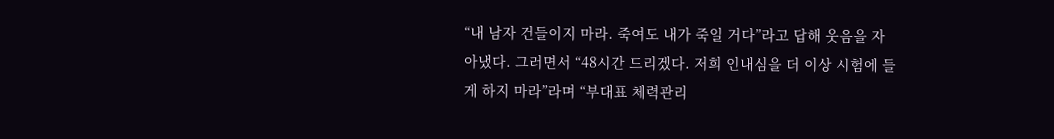“내 남자 건들이지 마라. 죽여도 내가 죽일 거다”라고 답해 웃음을 자아냈다. 그러면서 “48시간 드리겠다. 저희 인내심을 더 이상 시험에 들게 하지 마라”라며 “부대표 체력관리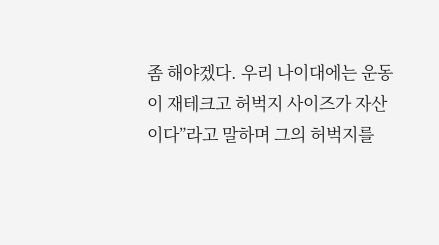좀 해야겠다. 우리 나이대에는 운동이 재테크고 허벅지 사이즈가 자산이다”라고 말하며 그의 허벅지를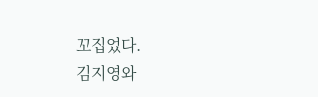꼬집었다.
김지영와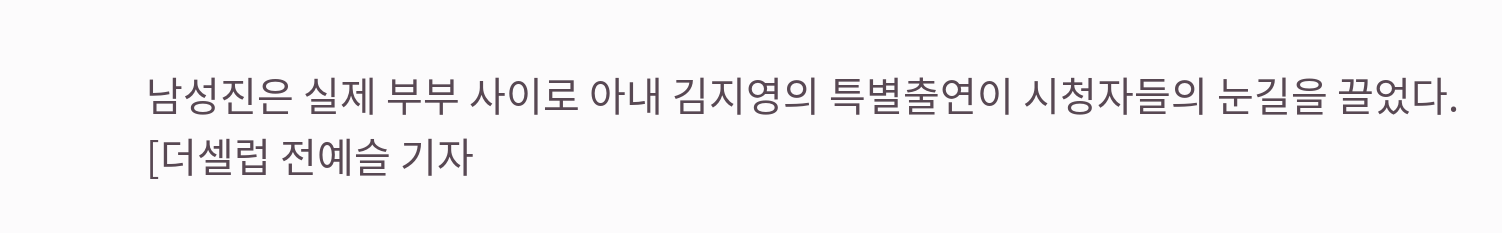남성진은 실제 부부 사이로 아내 김지영의 특별출연이 시청자들의 눈길을 끌었다.
[더셀럽 전예슬 기자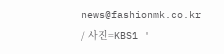news@fashionmk.co.kr / 사진=KBS1 '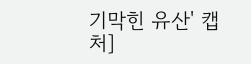기막힌 유산' 캡처]